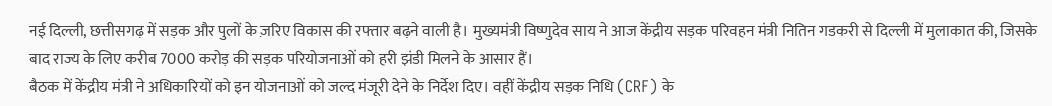नई दिल्ली, छत्तीसगढ़ में सड़क और पुलों के ज़रिए विकास की रफ्तार बढ़ने वाली है। मुख्यमंत्री विष्णुदेव साय ने आज केंद्रीय सड़क परिवहन मंत्री नितिन गडकरी से दिल्ली में मुलाकात की, जिसके बाद राज्य के लिए करीब 7000 करोड़ की सड़क परियोजनाओं को हरी झंडी मिलने के आसार हैं।
बैठक में केंद्रीय मंत्री ने अधिकारियों को इन योजनाओं को जल्द मंजूरी देने के निर्देश दिए। वहीं केंद्रीय सड़क निधि (CRF) के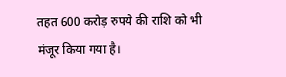तहत 600 करोड़ रुपये की राशि को भी मंजूर किया गया है।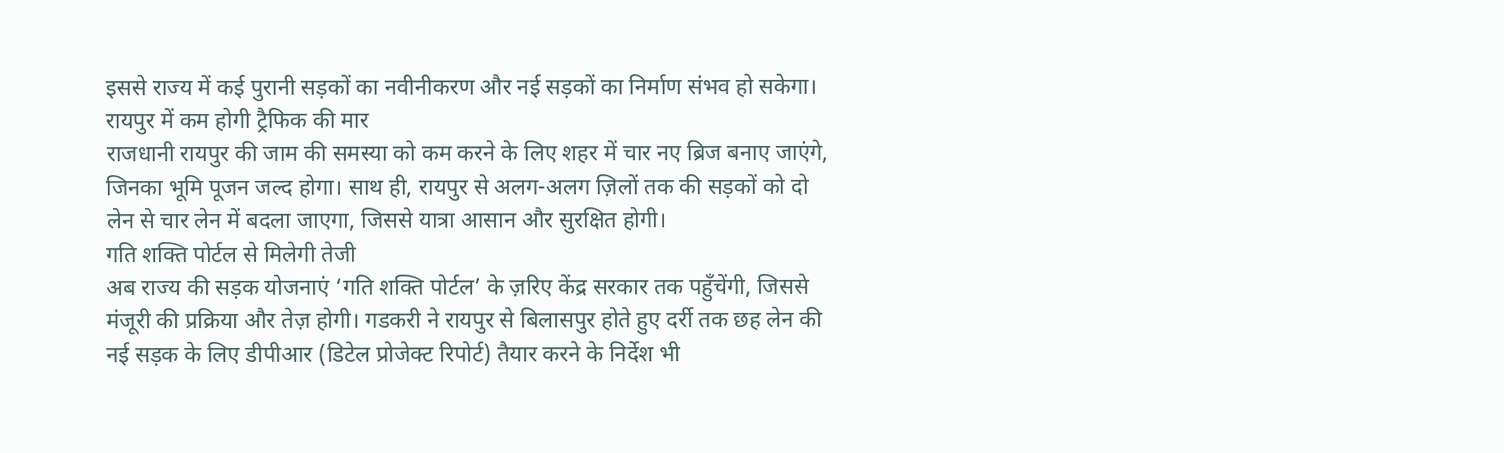इससे राज्य में कई पुरानी सड़कों का नवीनीकरण और नई सड़कों का निर्माण संभव हो सकेगा।
रायपुर में कम होगी ट्रैफिक की मार
राजधानी रायपुर की जाम की समस्या को कम करने के लिए शहर में चार नए ब्रिज बनाए जाएंगे, जिनका भूमि पूजन जल्द होगा। साथ ही, रायपुर से अलग-अलग ज़िलों तक की सड़कों को दो लेन से चार लेन में बदला जाएगा, जिससे यात्रा आसान और सुरक्षित होगी।
गति शक्ति पोर्टल से मिलेगी तेजी
अब राज्य की सड़क योजनाएं ‘गति शक्ति पोर्टल’ के ज़रिए केंद्र सरकार तक पहुँचेंगी, जिससे मंजूरी की प्रक्रिया और तेज़ होगी। गडकरी ने रायपुर से बिलासपुर होते हुए दर्री तक छह लेन की नई सड़क के लिए डीपीआर (डिटेल प्रोजेक्ट रिपोर्ट) तैयार करने के निर्देश भी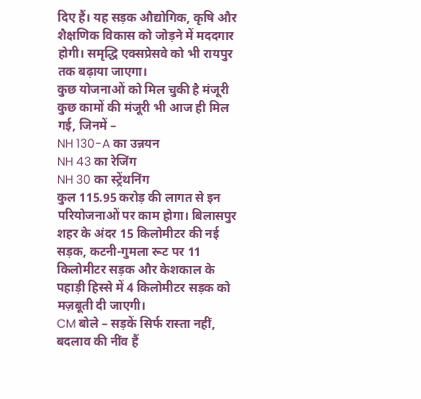दिए हैं। यह सड़क औद्योगिक, कृषि और शैक्षणिक विकास को जोड़ने में मददगार होगी। समृद्धि एक्सप्रेसवे को भी रायपुर तक बढ़ाया जाएगा।
कुछ योजनाओं को मिल चुकी है मंजूरी
कुछ कामों की मंजूरी भी आज ही मिल गई, जिनमें –
NH 130-A का उन्नयन
NH 43 का रेजिंग
NH 30 का स्ट्रेंथनिंग
कुल 115.95 करोड़ की लागत से इन परियोजनाओं पर काम होगा। बिलासपुर शहर के अंदर 15 किलोमीटर की नई सड़क, कटनी-गुमला रूट पर 11 किलोमीटर सड़क और केशकाल के पहाड़ी हिस्से में 4 किलोमीटर सड़क को मज़बूती दी जाएगी।
CM बोले – सड़कें सिर्फ रास्ता नहीं, बदलाव की नींव हैं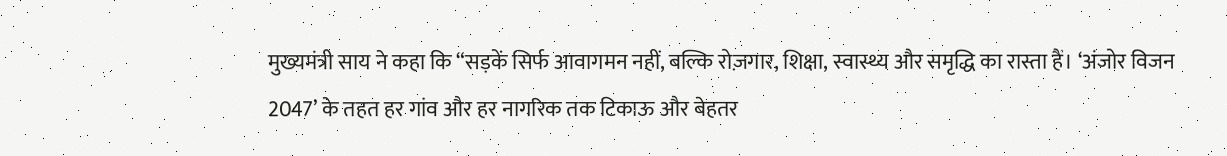मुख्यमंत्री साय ने कहा कि “सड़कें सिर्फ आवागमन नहीं, बल्कि रोज़गार, शिक्षा, स्वास्थ्य और समृद्धि का रास्ता हैं। ‘अंजोर विजन 2047’ के तहत हर गांव और हर नागरिक तक टिकाऊ और बेहतर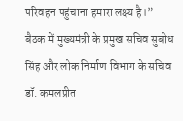परिवहन पहुंचाना हमारा लक्ष्य है।”
बैठक में मुख्यमंत्री के प्रमुख सचिव सुबोध सिंह और लोक निर्माण विभाग के सचिव डॉ. कमलप्रीत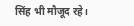सिंह भी मौजूद रहे।